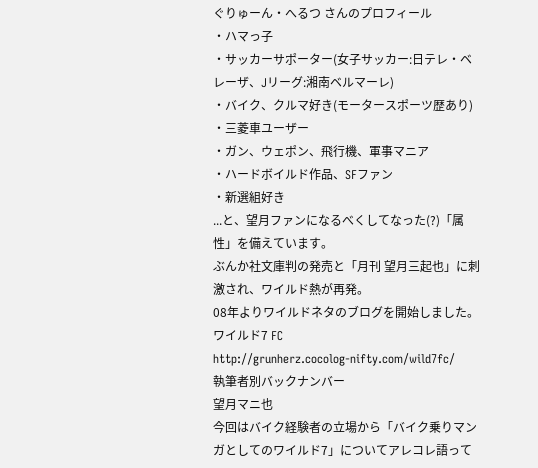ぐりゅーん・へるつ さんのプロフィール
・ハマっ子
・サッカーサポーター(女子サッカー:日テレ・ベレーザ、Jリーグ:湘南ベルマーレ)
・バイク、クルマ好き(モータースポーツ歴あり)
・三菱車ユーザー
・ガン、ウェポン、飛行機、軍事マニア
・ハードボイルド作品、SFファン
・新選組好き
...と、望月ファンになるべくしてなった(?)「属性」を備えています。
ぶんか社文庫判の発売と「月刊 望月三起也」に刺激され、ワイルド熱が再発。
08年よりワイルドネタのブログを開始しました。
ワイルド7 FC
http://grunherz.cocolog-nifty.com/wild7fc/
執筆者別バックナンバー
望月マニ也
今回はバイク経験者の立場から「バイク乗りマンガとしてのワイルド7」についてアレコレ語って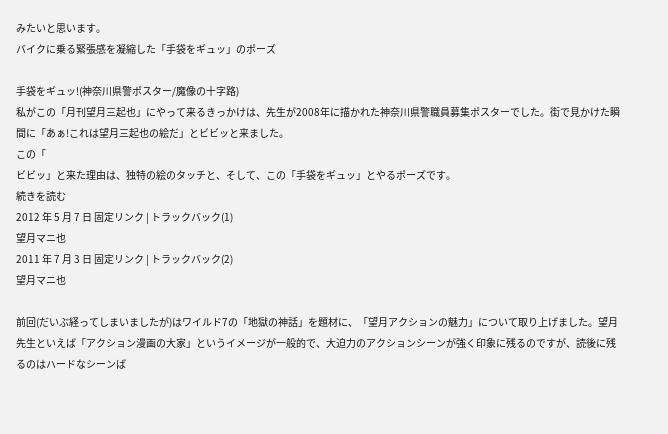みたいと思います。
バイクに乗る緊張感を凝縮した「手袋をギュッ」のポーズ

手袋をギュッ!(神奈川県警ポスター/魔像の十字路)
私がこの「月刊望月三起也」にやって来るきっかけは、先生が2008年に描かれた神奈川県警職員募集ポスターでした。街で見かけた瞬間に「あぁ!これは望月三起也の絵だ」とビビッと来ました。
この「
ビビッ」と来た理由は、独特の絵のタッチと、そして、この「手袋をギュッ」とやるポーズです。
続きを読む
2012 年 5 月 7 日 固定リンク | トラックバック(1)
望月マニ也
2011 年 7 月 3 日 固定リンク | トラックバック(2)
望月マニ也

前回(だいぶ経ってしまいましたが)はワイルド7の「地獄の神話」を題材に、「望月アクションの魅力」について取り上げました。望月先生といえば「アクション漫画の大家」というイメージが一般的で、大迫力のアクションシーンが強く印象に残るのですが、読後に残るのはハードなシーンば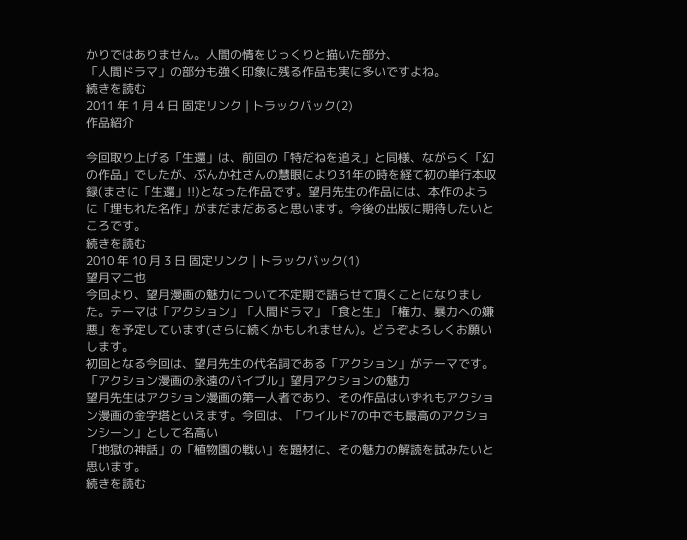かりではありません。人間の情をじっくりと描いた部分、
「人間ドラマ」の部分も強く印象に残る作品も実に多いですよね。
続きを読む
2011 年 1 月 4 日 固定リンク | トラックバック(2)
作品紹介

今回取り上げる「生還」は、前回の「特だねを追え」と同様、ながらく「幻の作品」でしたが、ぶんか社さんの慧眼により31年の時を経て初の単行本収録(まさに「生還」!!)となった作品です。望月先生の作品には、本作のように「埋もれた名作」がまだまだあると思います。今後の出版に期待したいところです。
続きを読む
2010 年 10 月 3 日 固定リンク | トラックバック(1)
望月マニ也
今回より、望月漫画の魅力について不定期で語らせて頂くことになりました。テーマは「アクション」「人間ドラマ」「食と生」「権力、暴力への嫌悪」を予定しています(さらに続くかもしれません)。どうぞよろしくお願いします。
初回となる今回は、望月先生の代名詞である「アクション」がテーマです。
「アクション漫画の永遠のバイブル」望月アクションの魅力
望月先生はアクション漫画の第一人者であり、その作品はいずれもアクション漫画の金字塔といえます。今回は、「ワイルド7の中でも最高のアクションシーン」として名高い
「地獄の神話」の「植物園の戦い」を題材に、その魅力の解読を試みたいと思います。
続きを読む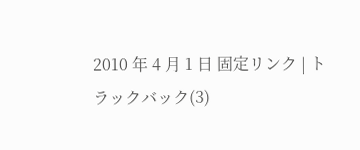2010 年 4 月 1 日 固定リンク | トラックバック(3)